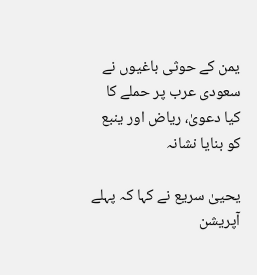یمن کے حوثی باغیوں نے سعودی عرب پر حملے کا کیا دعویٰ، ریاض اور ینبع کو بنایا نشانہ

یحییٰ سریع نے کہا کہ پہلے آپریشن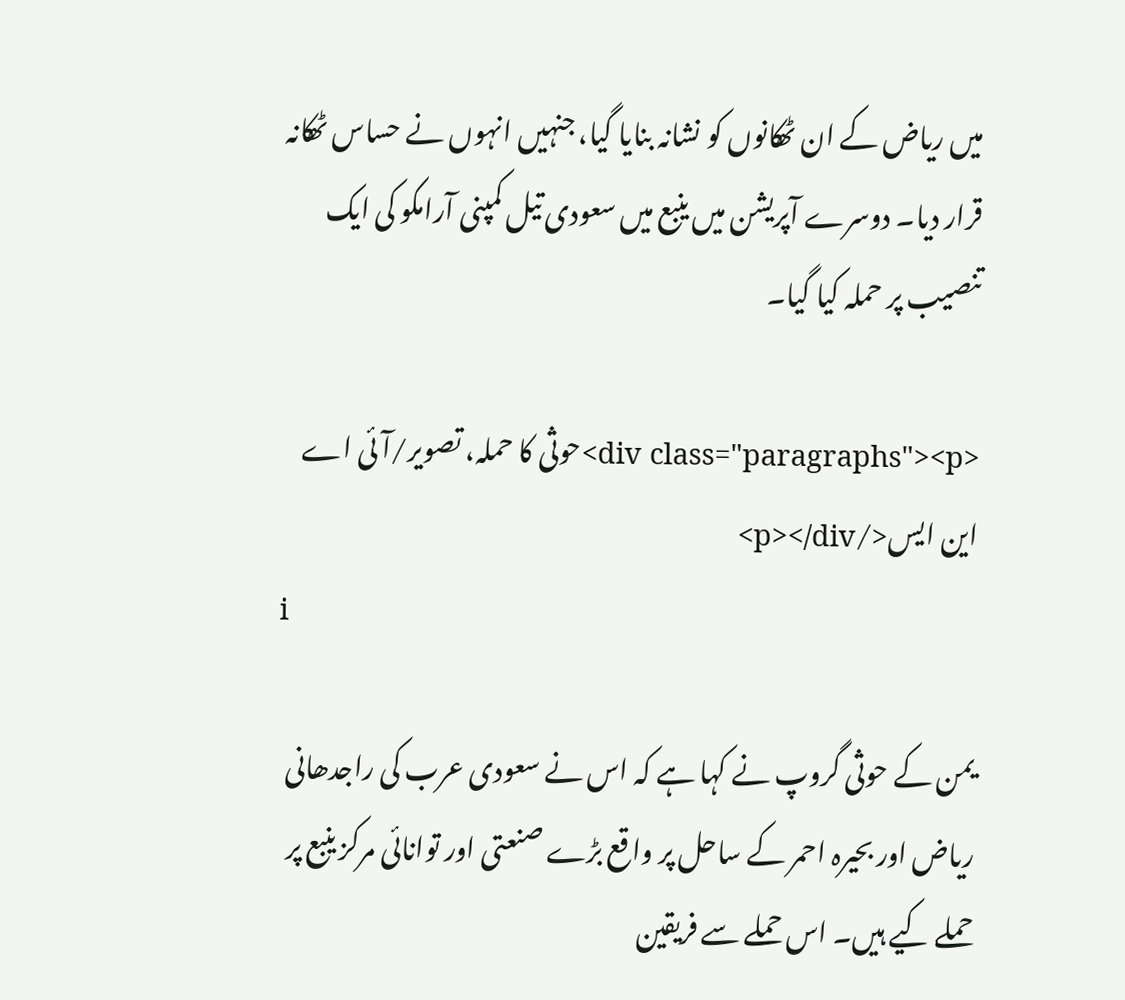میں ریاض کے ان ٹھکانوں کو نشانہ بنایا گیا، جنہیں انہوں نے حساس ٹھکانہ قرار دیا۔ دوسرے آپریشن میں ینبع میں سعودی تیل کمپنی آرامکو کی ایک تنصیب پر حملہ کیا گیا۔

<div class="paragraphs"><p>حوثی کا حملہ، تصویر/آئی اے این ایس</p></div>
i

یمن کے حوثی گروپ نے کہا ہے کہ اس نے سعودی عرب کی راجدھانی ریاض اور بحیرہ احمر کے ساحل پر واقع بڑے صنعتی اور توانائی مرکز ینبع پر حملے کیے ہیں۔ اس حملے سے فریقین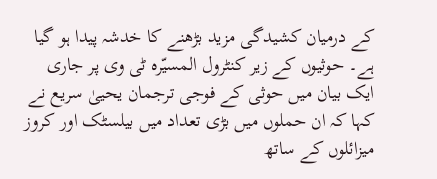کے درمیان کشیدگی مزید بڑھنے کا خدشہ پیدا ہو گیا ہے۔ حوثیوں کے زیر کنٹرول المسیّرہ ٹی وی پر جاری ایک بیان میں حوثی کے فوجی ترجمان یحییٰ سریع نے کہا کہ ان حملوں میں بڑی تعداد میں بیلسٹک اور کروز میزائلوں کے ساتھ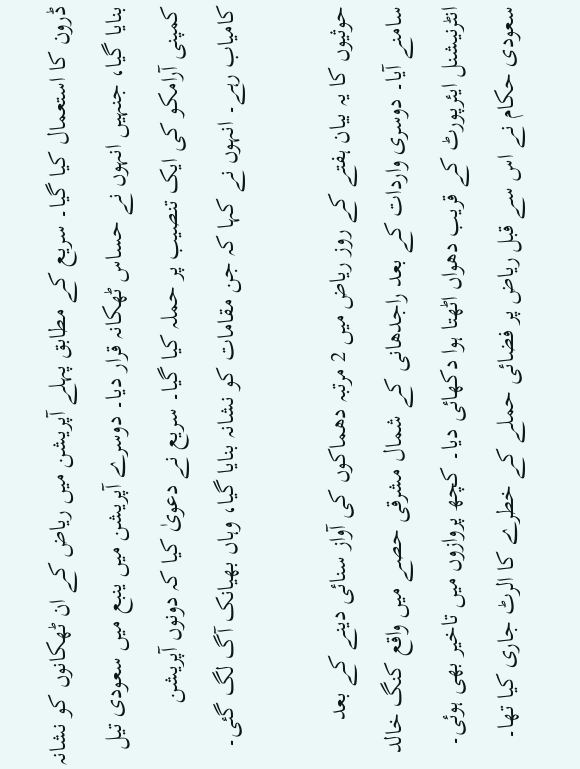ڈرون کا استعمال کیا گیا۔ سریع کے مطابق پہلے آپریشن میں ریاض کے ان ٹھکانوں کو نشانہ بنایا گیا، جنہیں انہوں نے حساس ٹھکانہ قرار دیا۔ دوسرے آپریشن میں ینبع میں سعودی تیل کمپنی آرامکو کی ایک تنصیب پر حملہ کیا گیا۔ سریع نے دعویٰ کیا کہ دونوں آپریشن کامیاب رہے۔ انہوں نے کہا کہ جن مقامات کو نشانہ بنایا گیا، وہاں بھیانک آگ لگ گئی۔

حوثیوں کا یہ بیان ہفتے کے روز ریاض میں 2 مرتبہ دھماکوں کی آواز سنائی دینے کے بعد سامنے آیا۔ دوسری واردات کے بعد راجدھانی کے شمال مشرقی حصے میں واقع کنگ خالد انٹرنیشنل ایئرپورٹ کے قریب دھواں اٹھتا ہوا دکھائی دیا۔ کچھ پروازوں میں تاخیر بھی ہوئی۔ سعودی حکام نے اس سے قبل ریاض پر فضائی حملے کے خطرے کا الرٹ جاری کیا تھا۔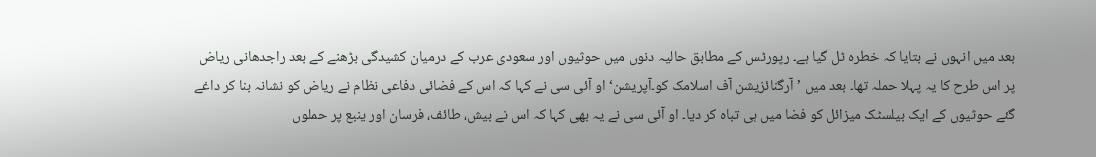بعد میں انہوں نے بتایا کہ خطرہ ٹل گیا ہے۔ رپورٹس کے مطابق حالیہ دنوں میں حوثیوں اور سعودی عرب کے درمیان کشیدگی بڑھنے کے بعد راجدھانی ریاض پر اس طرح کا یہ پہلا حملہ تھا۔ بعد میں ’آرگنائزیشن آف اسلامک کو۔آپریشن‘ او آئی سی نے کہا کہ اس کے فضائی دفاعی نظام نے ریاض کو نشانہ بنا کر داغے گئے حوثیوں کے ایک بیلسٹک میزائل کو فضا میں ہی تباہ کر دیا۔ او آئی سی نے یہ بھی کہا کہ اس نے بیش، طائف، فرسان اور ینبع پر حملوں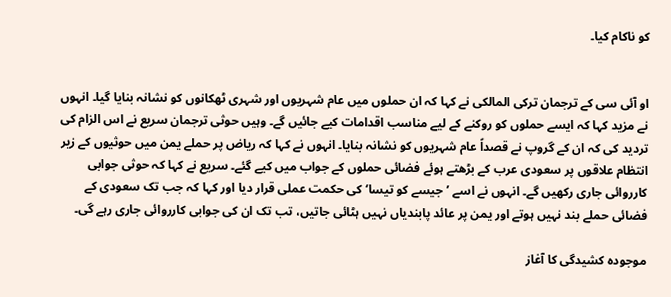کو ناکام کیا۔


او آئی سی کے ترجمان ترکی المالکی نے کہا کہ ان حملوں میں عام شہریوں اور شہری ٹھکانوں کو نشانہ بنایا گیا۔ انہوں نے مزید کہا کہ ایسے حملوں کو روکنے کے لیے مناسب اقدامات کیے جائیں گے۔ وہیں حوثی ترجمان سریع نے اس الزام کی تردید کی کہ ان کے گروپ نے قصداً عام شہریوں کو نشانہ بنایا۔ انہوں نے کہا کہ ریاض پر حملے یمن میں حوثیوں کے زیر انتظام علاقوں پر سعودی عرب کے بڑھتے ہوئے فضائی حملوں کے جواب میں کیے گئے۔ سریع نے کہا کہ حوثی جوابی کارروائی جاری رکھیں گے۔ انہوں نے اسے ’جیسے کو تیسا‘ کی حکمت عملی قرار دیا اور کہا کہ جب تک سعودی کے فضائی حملے بند نہیں ہوتے اور یمن پر عائد پابندیاں نہیں ہٹائی جاتیں، تب تک ان کی جوابی کارروائی جاری رہے گی۔

موجودہ کشیدگی کا آغاز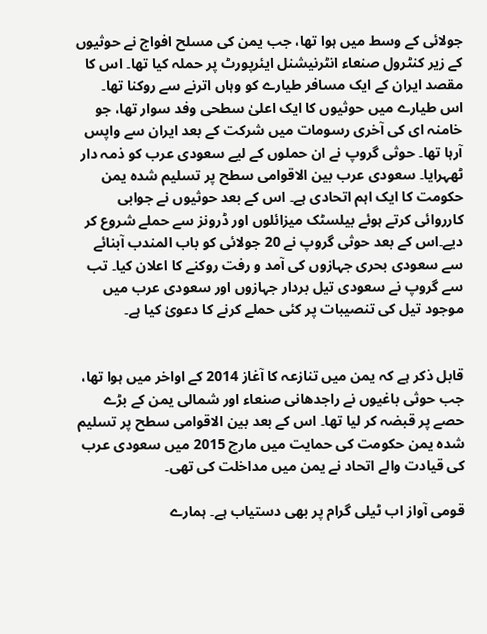جولائی کے وسط میں ہوا تھا، جب یمن کی مسلح افواج نے حوثیوں کے زیر کنٹرول صنعاء انٹرنیشنل ایئرپورٹ پر حملہ کیا تھا۔ اس کا مقصد ایران کے ایک مسافر طیارے کو وہاں اترنے سے روکنا تھا۔ اس طیارے میں حوثیوں کا ایک اعلیٰ سطحی وفد سوار تھا، جو خامنہ ای کی آخری رسومات میں شرکت کے بعد ایران سے واپس آرہا تھا۔ حوثی گروپ نے ان حملوں کے لیے سعودی عرب کو ذمہ دار ٹھہرایا۔ سعودی عرب بین الاقوامی سطح پر تسلیم شدہ یمن حکومت کا ایک اہم اتحادی ہے۔ اس کے بعد حوثیوں نے جوابی کارروائی کرتے ہوئے بیلسٹک میزائلوں اور ڈرونز سے حملے شروع کر دیے۔اس کے بعد حوثی گروپ نے 20 جولائی کو باب المندب آبنائے سے سعودی بحری جہازوں کی آمد و رفت روکنے کا اعلان کیا۔ تب سے گروپ نے سعودی تیل بردار جہازوں اور سعودی عرب میں موجود تیل کی تنصیبات پر کئی حملے کرنے کا دعویٰ کیا ہے۔


قابل ذکر ہے کہ یمن میں تنازعہ کا آغاز 2014 کے اواخر میں ہوا تھا، جب حوثی باغیوں نے راجدھانی صنعاء اور شمالی یمن کے بڑے حصے پر قبضہ کر لیا تھا۔ اس کے بعد بین الاقوامی سطح پر تسلیم شدہ یمن حکومت کی حمایت میں مارچ 2015 میں سعودی عرب کی قیادت والے اتحاد نے یمن میں مداخلت کی تھی۔

قومی آواز اب ٹیلی گرام پر بھی دستیاب ہے۔ ہمارے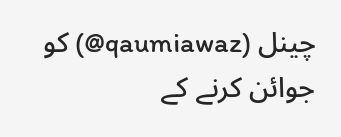چینل (qaumiawaz@) کو جوائن کرنے کے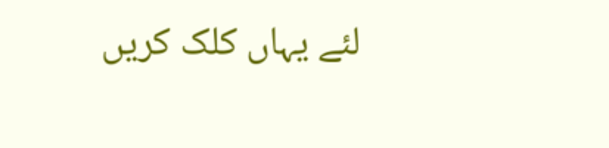لئے یہاں کلک کریں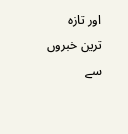اور تازہ ترین خبروں سے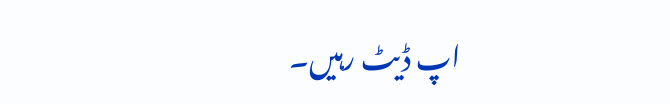اپ ڈیٹ رہیں۔